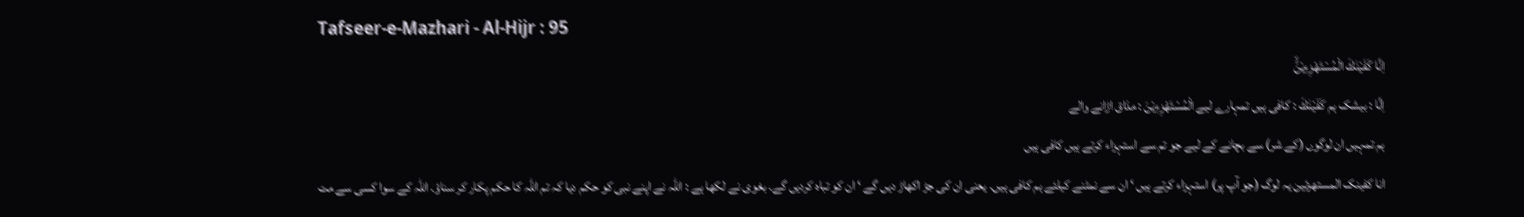Tafseer-e-Mazhari - Al-Hijr : 95
اِنَّا كَفَیْنٰكَ الْمُسْتَهْزِءِیْنَۙ
اِنَّا : بیشک ہم كَفَيْنٰكَ : کافی ہیں تمہارے لیے الْمُسْتَهْزِءِيْنَ : مذاق اڑانے والے
ہم تمہیں ان لوگوں (کے شر) سے بچانے کے لیے جو تم سے استہزاء کرتے ہیں کافی ہیں
انا کفینک المستھزئین یہ لوگ (جو آپ پر) استہزاء کرتے ہیں ‘ ان سے نمٹنے کیلئے ہم کافی ہیں۔ یعنی ان کی جڑ اکھاڑ دیں گے ‘ ان کو تباہ کردیں گے۔ بغوی نے لکھا ہے : اللہ نے اپنے نبی کو حکم دیا کہ تم اللہ کا حکم پکار کر سناؤ۔ اللہ کے سوا کسی سے مت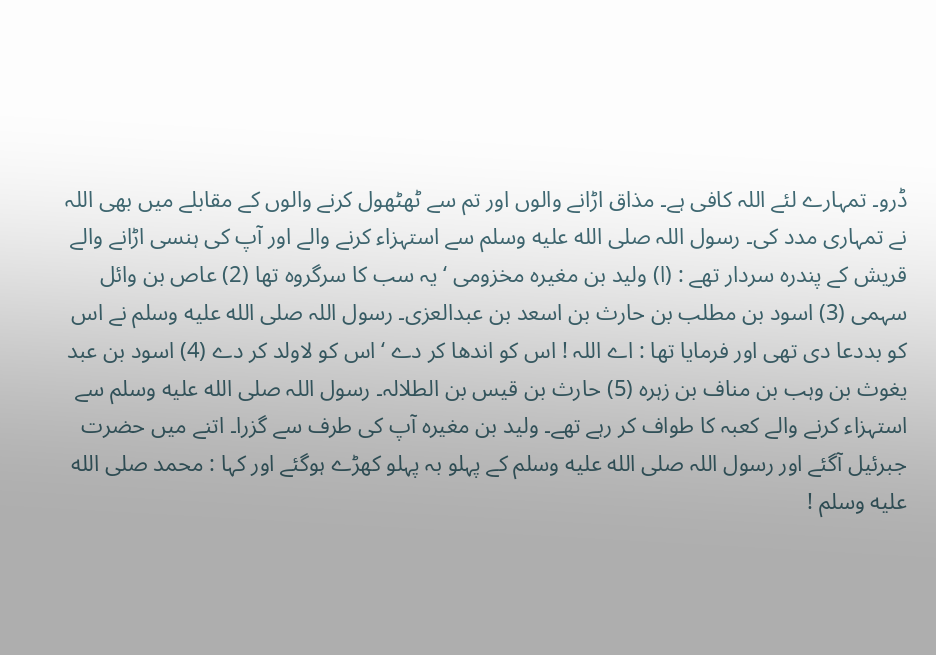ڈرو۔ تمہارے لئے اللہ کافی ہے۔ مذاق اڑانے والوں اور تم سے ٹھٹھول کرنے والوں کے مقابلے میں بھی اللہ نے تمہاری مدد کی۔ رسول اللہ صلى الله عليه وسلم سے استہزاء کرنے والے اور آپ کی ہنسی اڑانے والے قریش کے پندرہ سردار تھے : (ا) ولید بن مغیرہ مخزومی ‘ یہ سب کا سرگروہ تھا (2) عاص بن وائل سہمی (3) اسود بن مطلب بن حارث بن اسعد بن عبدالعزی۔ رسول اللہ صلى الله عليه وسلم نے اس کو بددعا دی تھی اور فرمایا تھا : اے اللہ ! اس کو اندھا کر دے ‘ اس کو لاولد کر دے (4) اسود بن عبد یغوث بن وہب بن مناف بن زہرہ (5) حارث بن قیس بن الطلالہ۔ رسول اللہ صلى الله عليه وسلم سے استہزاء کرنے والے کعبہ کا طواف کر رہے تھے۔ ولید بن مغیرہ آپ کی طرف سے گزرا۔ اتنے میں حضرت جبرئیل آگئے اور رسول اللہ صلى الله عليه وسلم کے پہلو بہ پہلو کھڑے ہوگئے اور کہا : محمد صلى الله عليه وسلم !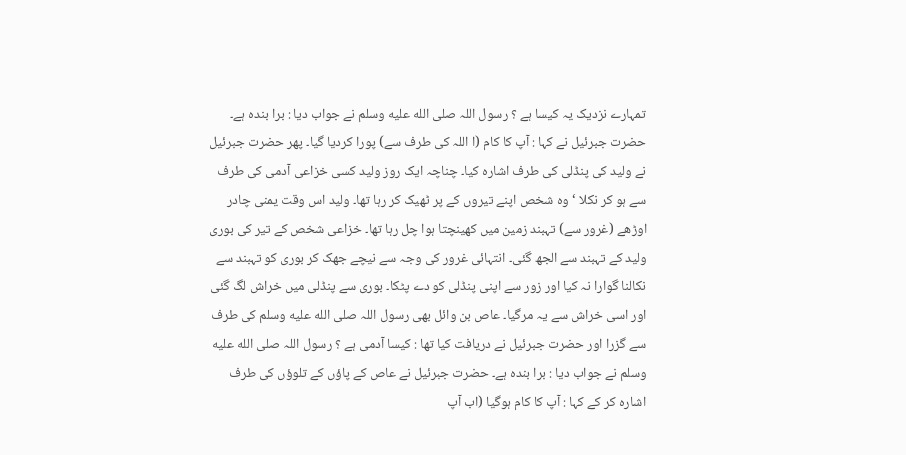تمہارے نزدیک یہ کیسا ہے ؟ رسول اللہ صلى الله عليه وسلم نے جواب دیا : برا بندہ ہے۔ حضرت جبرئیل نے کہا : آپ کا کام (ا اللہ کی طرف سے) پورا کردیا گیا۔ پھر حضرت جبرئیل نے ولید کی پنڈلی کی طرف اشارہ کیا۔ چناچہ ایک روز ولید کسی خزاعی آدمی کی طرف سے ہو کر نکلا ‘ وہ شخص اپنے تیروں کے پر ٹھیک کر رہا تھا۔ ولید اس وقت یمنی چادر اوڑھے (غرور سے) تہبند زمین میں کھینچتا ہوا چل رہا تھا۔ خزاعی شخص کے تیر کی بوری ولید کے تہبند سے الجھ گئی۔ انتہائی غرور کی وجہ سے نیچے جھک کر بوری کو تہبند سے نکالنا گوارا نہ کیا اور زور سے اپنی پنڈلی کو دے پٹکا۔ بوری سے پنڈلی میں خراش لگ گئی اور اسی خراش سے یہ مرگیا۔ عاص بن وائل بھی رسول اللہ صلى الله عليه وسلم کی طرف سے گزرا اور حضرت جبرئیل نے دریافت کیا تھا : کیسا آدمی ہے ؟ رسول اللہ صلى الله عليه وسلم نے جواب دیا : برا بندہ ہے۔ حضرت جبرئیل نے عاص کے پاؤں کے تلوؤں کی طرف اشارہ کر کے کہا : آپ کا کام ہوگیا (اب آپ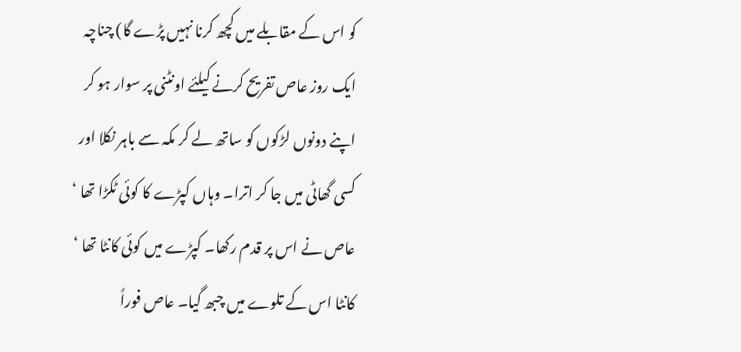کو اس کے مقابلے میں کچھ کرنا نہیں پڑے گا) چناچہ ایک روز عاص تفریح کرنے کیلئے اونٹنی پر سوار ہو کر اپنے دونوں لڑکوں کو ساتھ لے کر مکہ سے باہر نکلا اور کسی گھاٹی میں جا کر اترا۔ وہاں کپڑے کا کوئی ٹکڑا تھا ‘ عاص نے اس پر قدم رکھا۔ کپڑے میں کوئی کانٹا تھا ‘ کانٹا اس کے تلوے میں چبھ گیا۔ عاص فوراً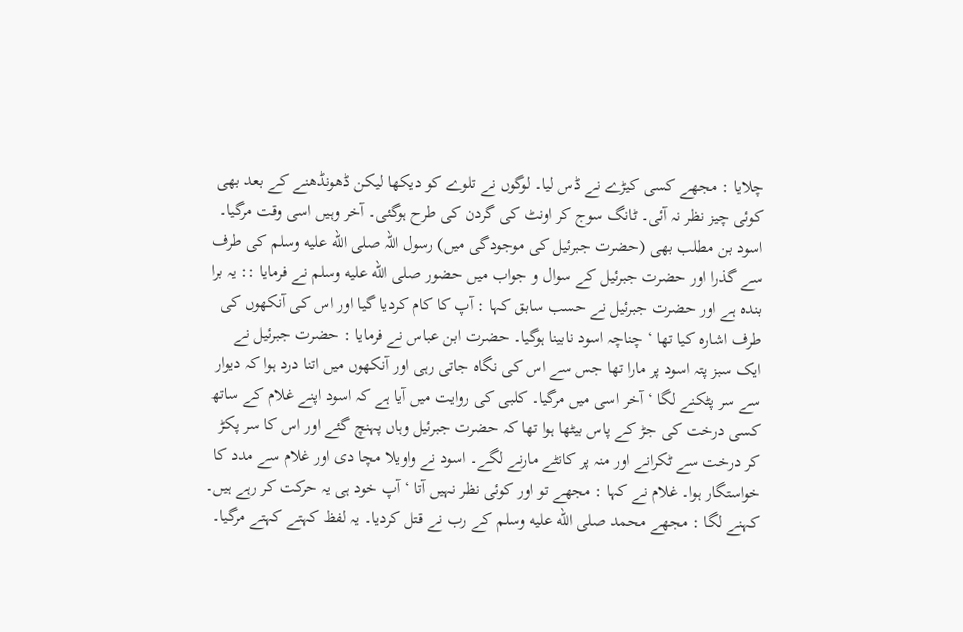چلایا : مجھے کسی کیڑے نے ڈس لیا۔ لوگوں نے تلوے کو دیکھا لیکن ڈھونڈھنے کے بعد بھی کوئی چیز نظر نہ آئی۔ ٹانگ سوج کر اونٹ کی گردن کی طرح ہوگئی۔ آخر وہیں اسی وقت مرگیا۔ اسود بن مطلب بھی (حضرت جبرئیل کی موجودگی میں) رسول اللہ صلى الله عليه وسلم کی طرف سے گذرا اور حضرت جبرئیل کے سوال و جواب میں حضور صلى الله عليه وسلم نے فرمایا :: یہ برا بندہ ہے اور حضرت جبرئیل نے حسب سابق کہا : آپ کا کام کردیا گیا اور اس کی آنکھوں کی طرف اشارہ کیا تھا ‘ چناچہ اسود نابینا ہوگیا۔ حضرت ابن عباس نے فرمایا : حضرت جبرئیل نے ایک سبز پتہ اسود پر مارا تھا جس سے اس کی نگاہ جاتی رہی اور آنکھوں میں اتنا درد ہوا کہ دیوار سے سر پٹکنے لگا ‘ آخر اسی میں مرگیا۔ کلبی کی روایت میں آیا ہے کہ اسود اپنے غلام کے ساتھ کسی درخت کی جڑ کے پاس بیٹھا ہوا تھا کہ حضرت جبرئیل وہاں پہنچ گئے اور اس کا سر پکڑ کر درخت سے ٹکرانے اور منہ پر کانٹے مارنے لگے۔ اسود نے واویلا مچا دی اور غلام سے مدد کا خواستگار ہوا۔ غلام نے کہا : مجھے تو اور کوئی نظر نہیں آتا ‘ آپ خود ہی یہ حرکت کر رہے ہیں۔ کہنے لگا : مجھے محمد صلى الله عليه وسلم کے رب نے قتل کردیا۔ یہ لفظ کہتے کہتے مرگیا۔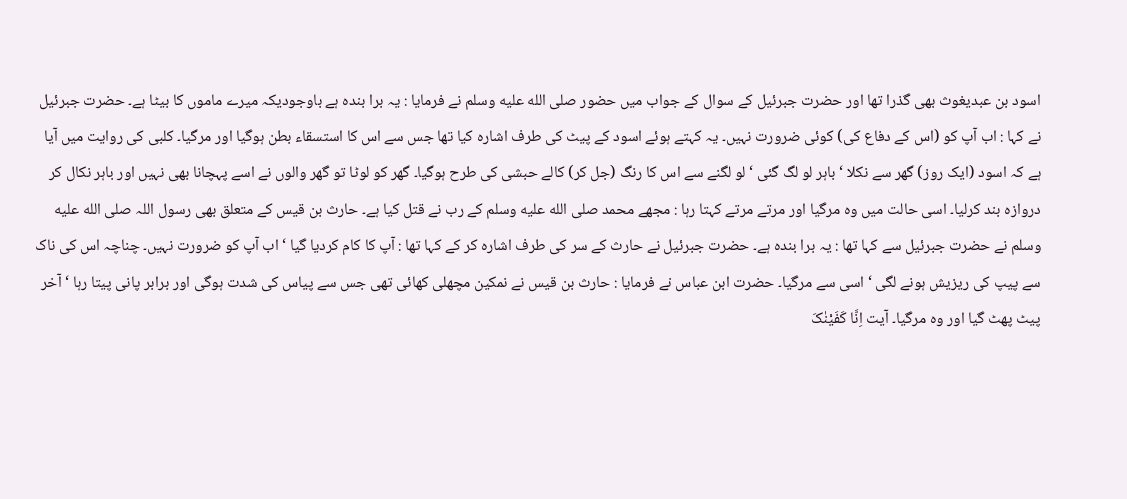اسود بن عبدیغوث بھی گذرا تھا اور حضرت جبرئیل کے سوال کے جواب میں حضور صلى الله عليه وسلم نے فرمایا : یہ برا بندہ ہے باوجودیکہ میرے ماموں کا بیٹا ہے۔ حضرت جبرئیل نے کہا : اب آپ کو (اس کے دفاع کی) کوئی ضرورت نہیں۔ یہ کہتے ہوئے اسود کے پیٹ کی طرف اشارہ کیا تھا جس سے اس کا استسقاء بطن ہوگیا اور مرگیا۔ کلبی کی روایت میں آیا ہے کہ اسود (ایک روز) گھر سے نکلا ‘ باہر لو لگ گئی ‘ لو لگنے سے اس کا رنگ (جل کر) کالے حبشی کی طرح ہوگیا۔ گھر کو لوٹا تو گھر والوں نے اسے پہچانا بھی نہیں اور باہر نکال کر دروازہ بند کرلیا۔ اسی حالت میں وہ مرگیا اور مرتے مرتے کہتا رہا : مجھے محمد صلى الله عليه وسلم کے رب نے قتل کیا ہے۔ حارث بن قیس کے متعلق بھی رسول اللہ صلى الله عليه وسلم نے حضرت جبرئیل سے کہا تھا : یہ برا بندہ ہے۔ حضرت جبرئیل نے حارث کے سر کی طرف اشارہ کر کے کہا تھا : آپ کا کام کردیا گیا ‘ اب آپ کو ضرورت نہیں۔ چناچہ اس کی ناک سے پیپ کی ریزیش ہونے لگی ‘ اسی سے مرگیا۔ حضرت ابن عباس نے فرمایا : حارث بن قیس نے نمکین مچھلی کھائی تھی جس سے پیاس کی شدت ہوگی اور برابر پانی پیتا رہا ‘ آخر پیٹ پھٹ گیا اور وہ مرگیا۔ آیت اِنَّا کَفَیْنٰکَ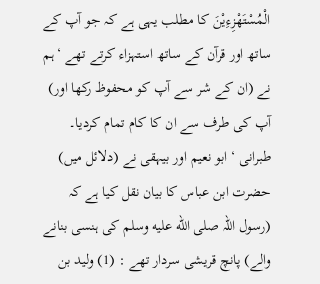الْمُسْتَھْزِءِیْنَ کا مطلب یہی ہے کہ جو آپ کے ساتھ اور قرآن کے ساتھ استہزاء کرتے تھے ‘ ہم نے (ان کے شر سے آپ کو محفوظ رکھا اور) آپ کی طرف سے ان کا کام تمام کردیا۔ طبرانی ‘ ابو نعیم اور بیہقی نے (دلائل میں) حضرت ابن عباس کا بیان نقل کیا ہے کہ (رسول اللہ صلى الله عليه وسلم کی ہنسی بنانے والے) پانچ قریشی سردار تھے : (1) ولید بن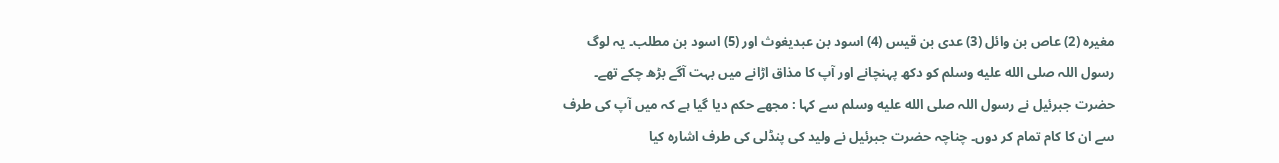مغیرہ (2) عاص بن وائل (3) عدی بن قیس (4) اسود بن عبدیغوث اور (5) اسود بن مطلب۔ یہ لوگ رسول اللہ صلى الله عليه وسلم کو دکھ پہنچانے اور آپ کا مذاق اڑانے میں بہت آگے بڑھ چکے تھے۔ حضرت جبرئیل نے رسول اللہ صلى الله عليه وسلم سے کہا : مجھے حکم دیا گیا ہے کہ میں آپ کی طرف سے ان کا کام تمام کر دوں۔ چناچہ حضرت جبرئیل نے ولید کی پنڈلی کی طرف اشارہ کیا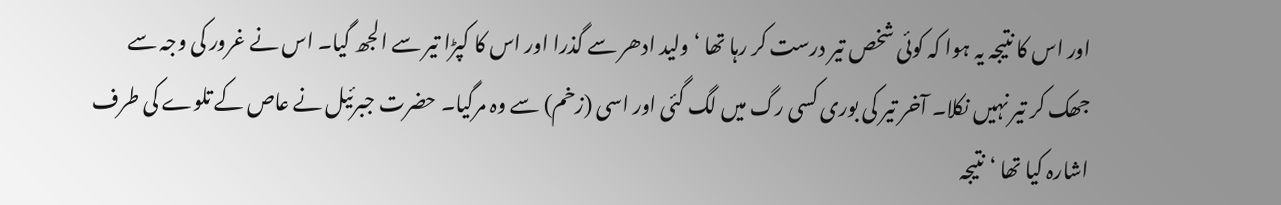اور اس کا نتیجہ یہ ہوا کہ کوئی شخص تیر درست کر رہا تھا ‘ ولید ادھر سے گذرا اور اس کا کپڑا تیر سے الجھ گیا۔ اس نے غرور کی وجہ سے جھک کر تیر نہیں نکلا۔ آخر تیر کی بوری کسی رگ میں لگ گئی اور اسی (زخم) سے وہ مرگیا۔ حضرت جبرئیل نے عاص کے تلوے کی طرف اشارہ کیا تھا ‘ نتیجہ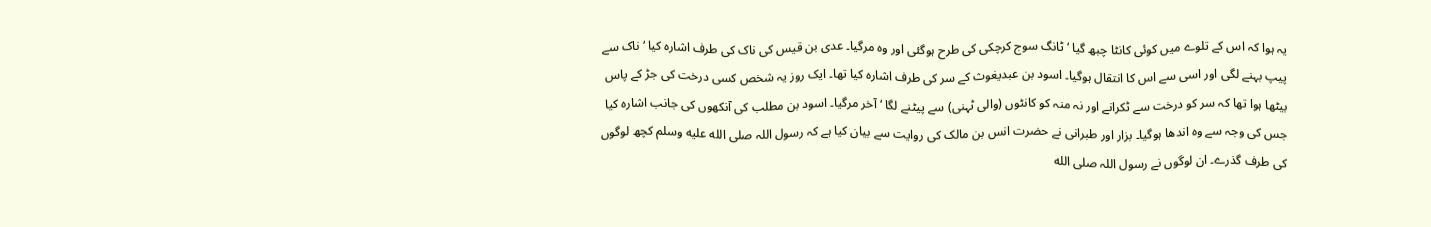یہ ہوا کہ اس کے تلوے میں کوئی کانٹا چبھ گیا ‘ ٹانگ سوج کرچکی کی طرح ہوگئی اور وہ مرگیا۔ عدی بن قیس کی ناک کی طرف اشارہ کیا ‘ ناک سے پیپ بہنے لگی اور اسی سے اس کا انتقال ہوگیا۔ اسود بن عبدیغوث کے سر کی طرف اشارہ کیا تھا۔ ایک روز یہ شخص کسی درخت کی جڑ کے پاس بیٹھا ہوا تھا کہ سر کو درخت سے ٹکرانے اور نہ منہ کو کانٹوں (والی ٹہنی) سے پیٹنے لگا ‘ آخر مرگیا۔ اسود بن مطلب کی آنکھوں کی جانب اشارہ کیا جس کی وجہ سے وہ اندھا ہوگیا۔ بزار اور طبرانی نے حضرت انس بن مالک کی روایت سے بیان کیا ہے کہ رسول اللہ صلى الله عليه وسلم کچھ لوگوں کی طرف گذرے۔ ان لوگوں نے رسول اللہ صلى الله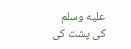عليه وسلم کی پشت کی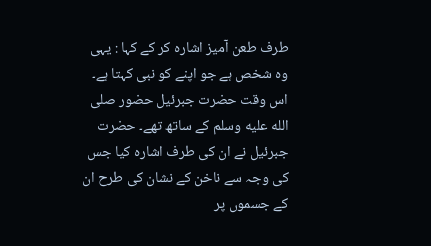طرف طعن آمیز اشارہ کر کے کہا : یہی وہ شخص ہے جو اپنے کو نبی کہتا ہے۔ اس وقت حضرت جبرئیل حضور صلى الله عليه وسلم کے ساتھ تھے۔ حضرت جبرئیل نے ان کی طرف اشارہ کیا جس کی وجہ سے ناخن کے نشان کی طرح ان کے جسموں پر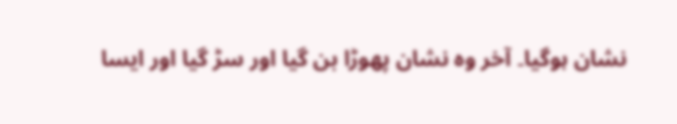نشان ہوگیا۔ آخر وہ نشان پھوڑا بن گیا اور سڑ گیا اور ایسا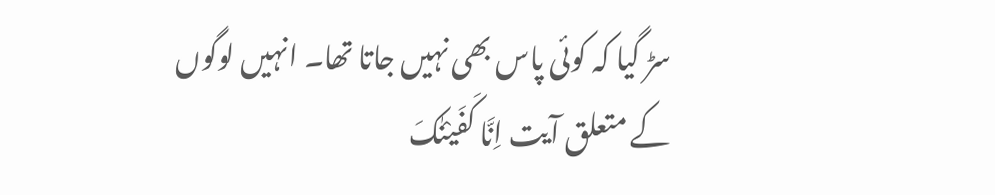سڑ گیا کہ کوئی پاس بھی نہیں جاتا تھا۔ انہیں لوگوں کے متعلق آیت اِنَّا کَفَیْنٰکَ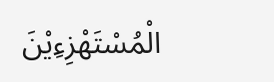الْمُسْتَھْزِءِیْنَ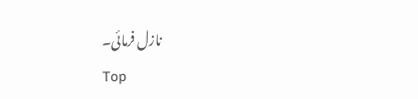نازل فرمائی۔
Top